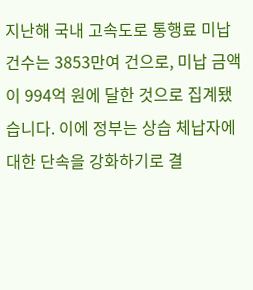지난해 국내 고속도로 통행료 미납 건수는 3853만여 건으로, 미납 금액이 994억 원에 달한 것으로 집계됐습니다. 이에 정부는 상습 체납자에 대한 단속을 강화하기로 결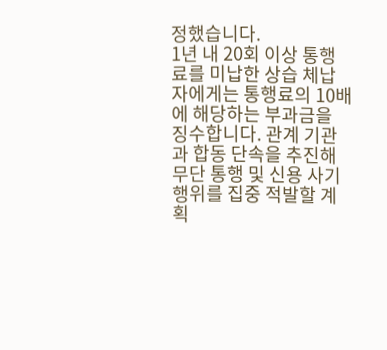정했습니다.
1년 내 20회 이상 통행료를 미납한 상습 체납자에게는 통행료의 10배에 해당하는 부과금을 징수합니다. 관계 기관과 합동 단속을 추진해 무단 통행 및 신용 사기 행위를 집중 적발할 계획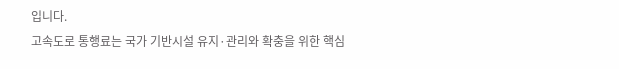입니다.
고속도로 통행료는 국가 기반시설 유지·관리와 확충을 위한 핵심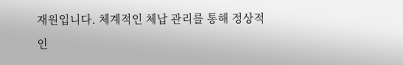재원입니다. 체계적인 체납 관리를 통해 정상적인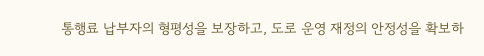통행료 납부자의 형평성을 보장하고, 도로 운영 재정의 안정성을 확보하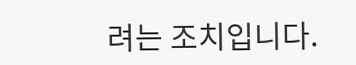려는 조치입니다.